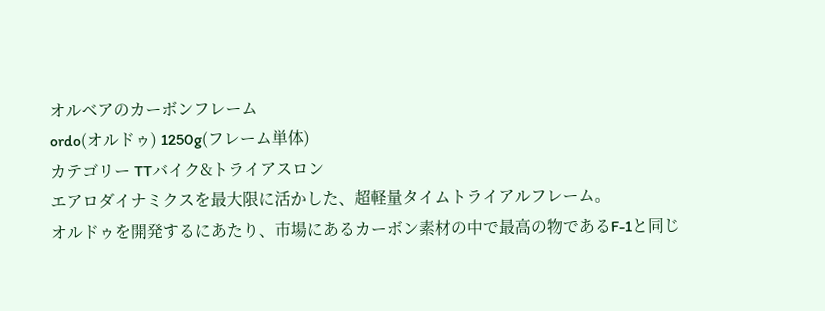オルベアのカーボンフレーム
ordo(オルドゥ) 1250g(フレーム単体)
カテゴリー TTバイク&トライアスロン
エアロダイナミクスを最大限に活かした、超軽量タイムトライアルフレーム。
オルドゥを開発するにあたり、市場にあるカーボン素材の中で最高の物であるF-1と同じ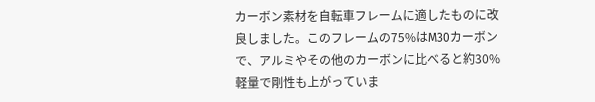カーボン素材を自転車フレームに適したものに改良しました。このフレームの75%はM30カーボンで、アルミやその他のカーボンに比べると約30%軽量で剛性も上がっていま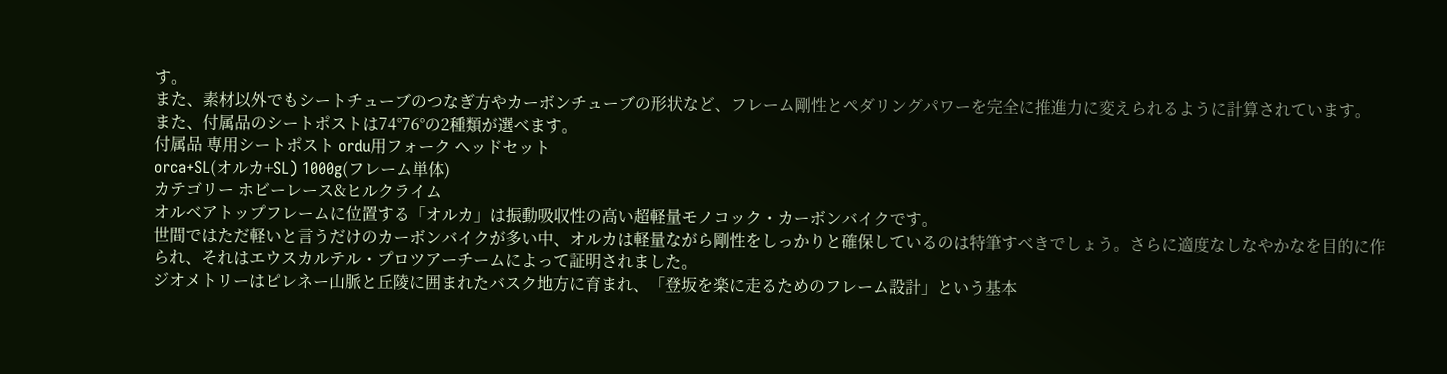す。
また、素材以外でもシートチューブのつなぎ方やカーボンチューブの形状など、フレーム剛性とペダリングパワーを完全に推進力に変えられるように計算されています。
また、付属品のシートポストは74°76°の2種類が選べます。
付属品 専用シートポスト ordu用フォーク ヘッドセット
orca+SL(オルカ+SL) 1000g(フレーム単体)
カテゴリー ホビーレース&ヒルクライム
オルベアトップフレームに位置する「オルカ」は振動吸収性の高い超軽量モノコック・カーボンバイクです。
世間ではただ軽いと言うだけのカーボンバイクが多い中、オルカは軽量ながら剛性をしっかりと確保しているのは特筆すべきでしょう。さらに適度なしなやかなを目的に作られ、それはエウスカルテル・プロツアーチームによって証明されました。
ジオメトリーはピレネー山脈と丘陵に囲まれたバスク地方に育まれ、「登坂を楽に走るためのフレーム設計」という基本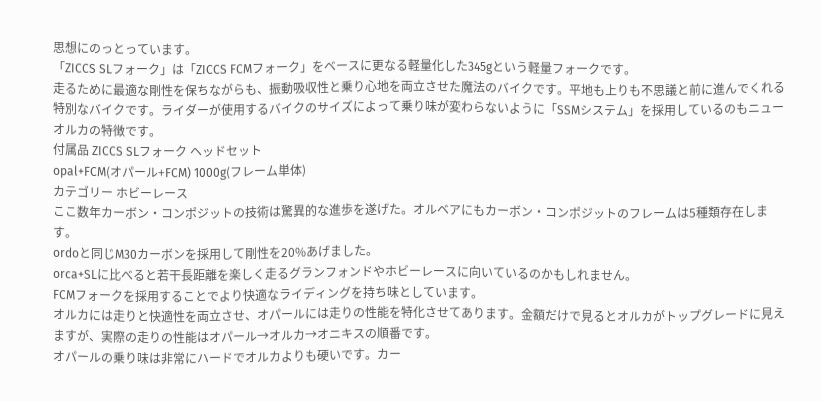思想にのっとっています。
「ZICCS SLフォーク」は「ZICCS FCMフォーク」をベースに更なる軽量化した345gという軽量フォークです。
走るために最適な剛性を保ちながらも、振動吸収性と乗り心地を両立させた魔法のバイクです。平地も上りも不思議と前に進んでくれる特別なバイクです。ライダーが使用するバイクのサイズによって乗り味が変わらないように「SSMシステム」を採用しているのもニューオルカの特徴です。
付属品 ZICCS SLフォーク ヘッドセット
opal+FCM(オパール+FCM) 1000g(フレーム単体)
カテゴリー ホビーレース
ここ数年カーボン・コンポジットの技術は驚異的な進歩を遂げた。オルベアにもカーボン・コンポジットのフレームは5種類存在します。
ordoと同じM30カーボンを採用して剛性を20%あげました。
orca+SLに比べると若干長距離を楽しく走るグランフォンドやホビーレースに向いているのかもしれません。
FCMフォークを採用することでより快適なライディングを持ち味としています。
オルカには走りと快適性を両立させ、オパールには走りの性能を特化させてあります。金額だけで見るとオルカがトップグレードに見えますが、実際の走りの性能はオパール→オルカ→オニキスの順番です。
オパールの乗り味は非常にハードでオルカよりも硬いです。カー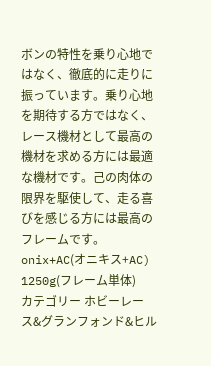ボンの特性を乗り心地ではなく、徹底的に走りに振っています。乗り心地を期待する方ではなく、レース機材として最高の機材を求める方には最適な機材です。己の肉体の限界を駆使して、走る喜びを感じる方には最高のフレームです。
onix+AC(オニキス+AC) 1250g(フレーム単体)
カテゴリー ホビーレース&グランフォンド&ヒル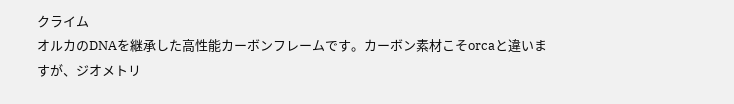クライム
オルカのDNAを継承した高性能カーボンフレームです。カーボン素材こそorcaと違いますが、ジオメトリ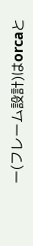ー(フレーム設計)はorcaと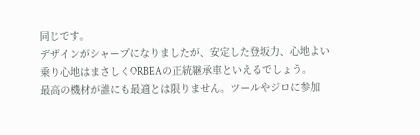同じです。
デザインがシャープになりましたが、安定した登坂力、心地よい乗り心地はまさしくORBEAの正統継承車といえるでしょう。
最高の機材が誰にも最適とは限りません。ツールやジロに参加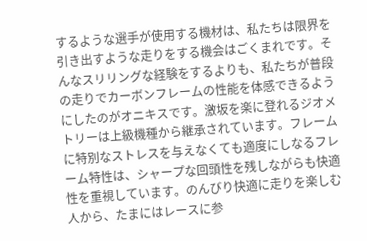するような選手が使用する機材は、私たちは限界を引き出すような走りをする機会はごくまれです。そんなスリリングな経験をするよりも、私たちが普段の走りでカーボンフレームの性能を体感できるようにしたのがオニキスです。激坂を楽に登れるジオメトリーは上級機種から継承されています。フレームに特別なストレスを与えなくても適度にしなるフレーム特性は、シャープな回頭性を残しながらも快適性を重視しています。のんびり快適に走りを楽しむ人から、たまにはレースに参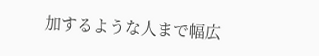加するような人まで幅広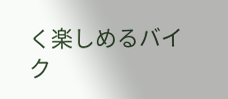く楽しめるバイク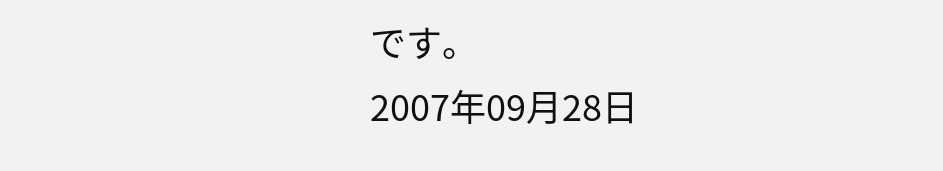です。
2007年09月28日